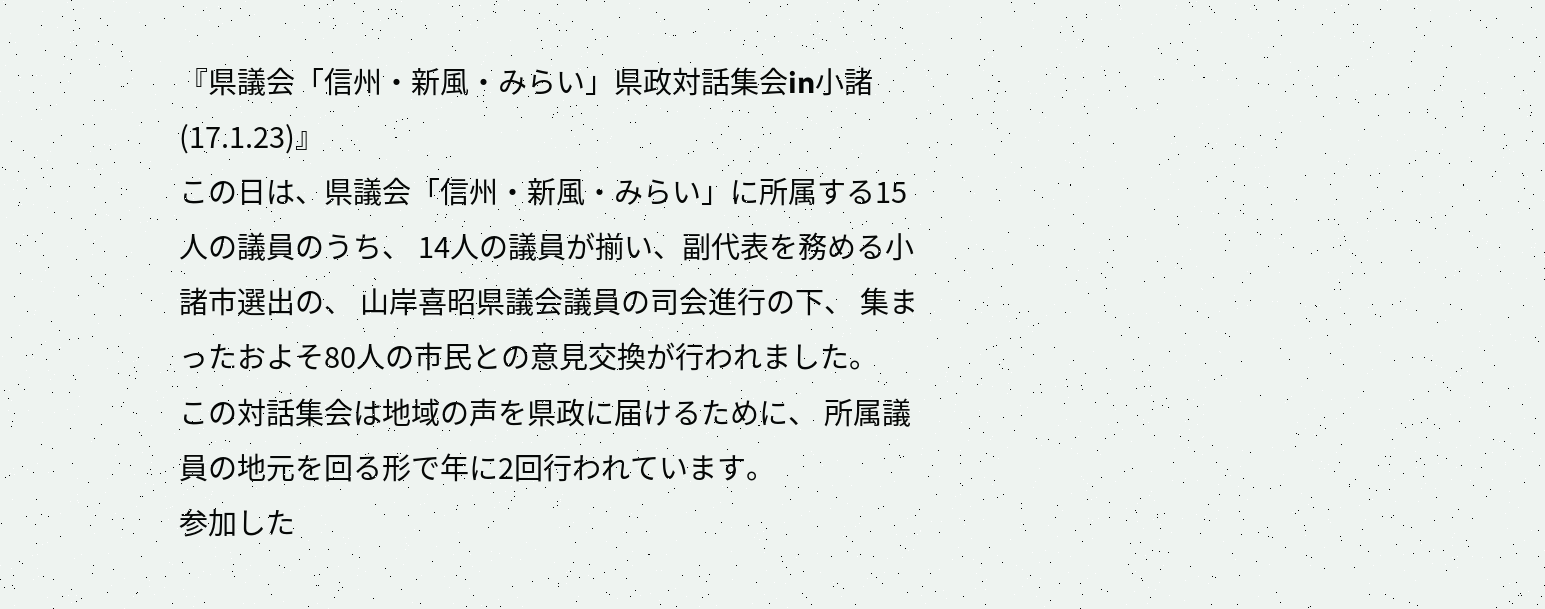『県議会「信州・新風・みらい」県政対話集会in小諸 (17.1.23)』
この日は、県議会「信州・新風・みらい」に所属する15人の議員のうち、 14人の議員が揃い、副代表を務める小諸市選出の、 山岸喜昭県議会議員の司会進行の下、 集まったおよそ80人の市民との意見交換が行われました。
この対話集会は地域の声を県政に届けるために、 所属議員の地元を回る形で年に2回行われています。
参加した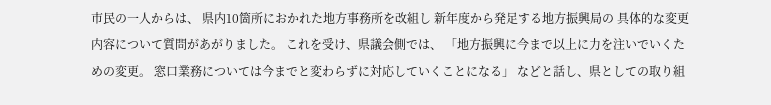市民の一人からは、 県内10箇所におかれた地方事務所を改組し 新年度から発足する地方振興局の 具体的な変更内容について質問があがりました。 これを受け、県議会側では、 「地方振興に今まで以上に力を注いでいくための変更。 窓口業務については今までと変わらずに対応していくことになる」 などと話し、県としての取り組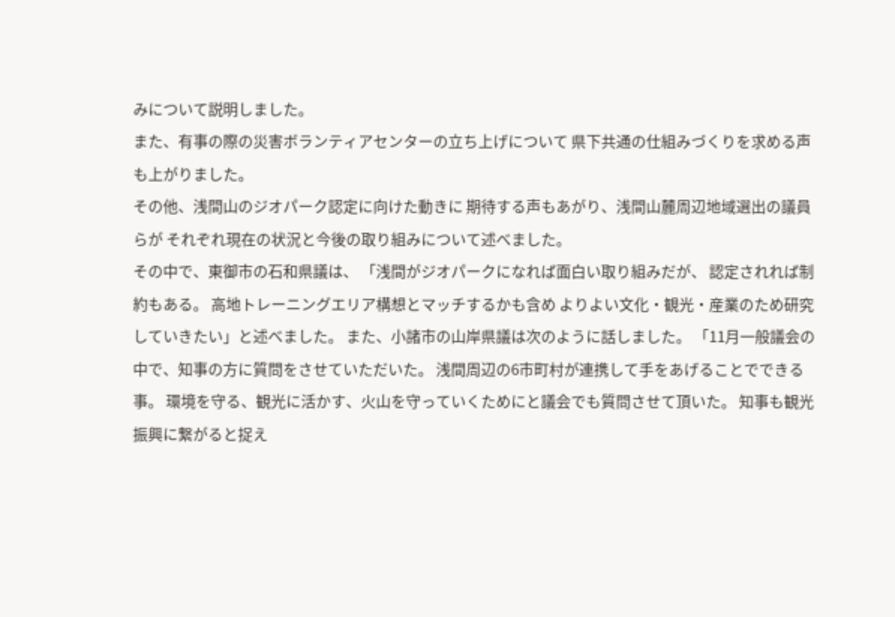みについて説明しました。
また、有事の際の災害ボランティアセンターの立ち上げについて 県下共通の仕組みづくりを求める声も上がりました。
その他、浅間山のジオパーク認定に向けた動きに 期待する声もあがり、浅間山麓周辺地域選出の議員らが それぞれ現在の状況と今後の取り組みについて述べました。
その中で、東御市の石和県議は、 「浅間がジオパークになれば面白い取り組みだが、 認定されれば制約もある。 高地トレーニングエリア構想とマッチするかも含め よりよい文化・観光・産業のため研究していきたい」と述べました。 また、小諸市の山岸県議は次のように話しました。 「11月一般議会の中で、知事の方に質問をさせていただいた。 浅間周辺の6市町村が連携して手をあげることでできる事。 環境を守る、観光に活かす、火山を守っていくためにと議会でも質問させて頂いた。 知事も観光振興に繋がると捉え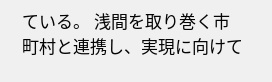ている。 浅間を取り巻く市町村と連携し、実現に向けて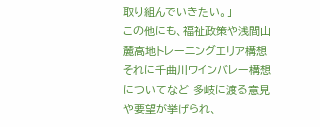取り組んでいきたい。」
この他にも、福祉政策や浅間山麓高地トレーニングエリア構想 それに千曲川ワインバレー構想についてなど 多岐に渡る意見や要望が挙げられ、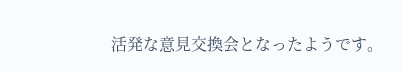活発な意見交換会となったようです。